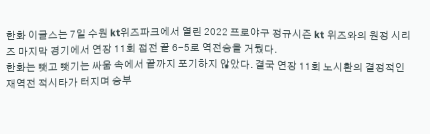한화 이글스는 7일 수원 kt위즈파크에서 열린 2022 프로야구 정규시즌 kt 위즈와의 원정 시리즈 마지막 경기에서 연장 11회 접전 끝 6-5로 역전승을 거뒀다.
한화는 뺏고 뺏기는 싸움 속에서 끝까지 포기하지 않았다. 결국 연장 11회 노시환의 결정적인 재역전 적시타가 터지며 승부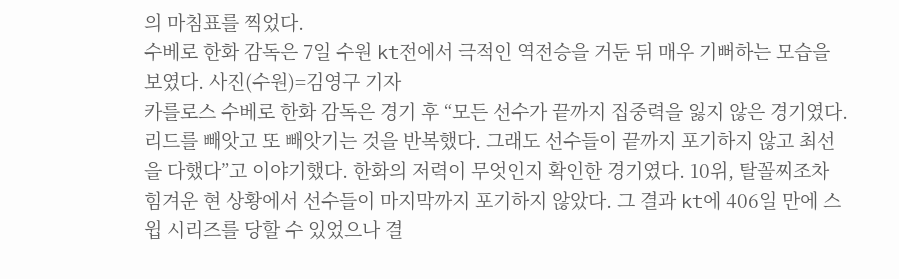의 마침표를 찍었다.
수베로 한화 감독은 7일 수원 kt전에서 극적인 역전승을 거둔 뒤 매우 기뻐하는 모습을 보였다. 사진(수원)=김영구 기자
카를로스 수베로 한화 감독은 경기 후 “모든 선수가 끝까지 집중력을 잃지 않은 경기였다. 리드를 빼앗고 또 빼앗기는 것을 반복했다. 그래도 선수들이 끝까지 포기하지 않고 최선을 다했다”고 이야기했다. 한화의 저력이 무엇인지 확인한 경기였다. 10위, 탈꼴찌조차 힘겨운 현 상황에서 선수들이 마지막까지 포기하지 않았다. 그 결과 kt에 406일 만에 스윕 시리즈를 당할 수 있었으나 결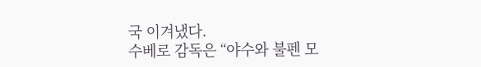국 이겨냈다.
수베로 감독은 “야수와 불펜 모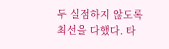두 실점하지 않도록 최선을 다했다. 타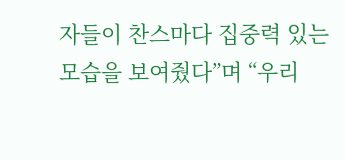자들이 찬스마다 집중력 있는 모습을 보여줬다”며 “우리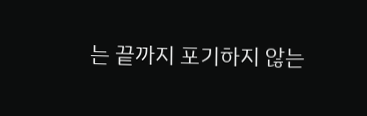는 끝까지 포기하지 않는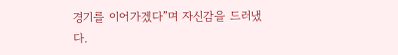경기를 이어가겠다”며 자신감을 드러냈다.